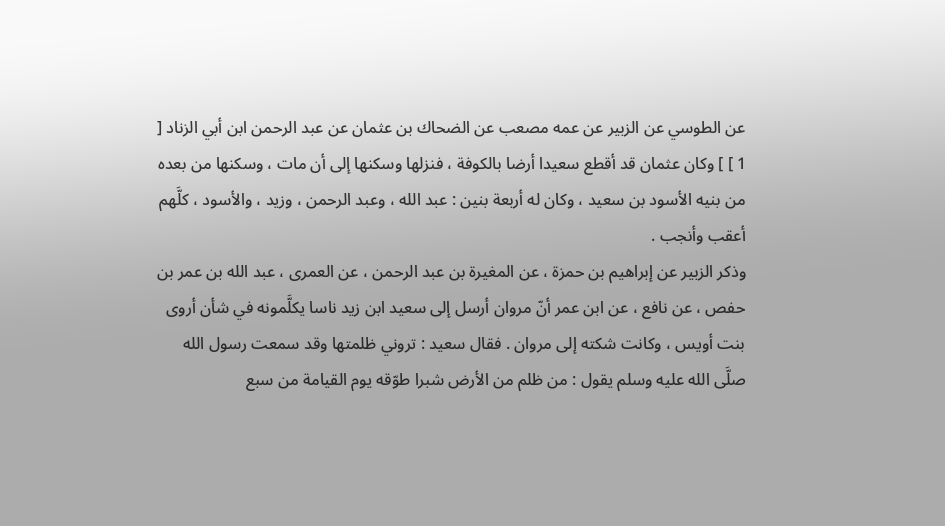عن الطوسي عن الزبير عن عمه مصعب عن الضحاك بن عثمان عن عبد الرحمن ابن أبي الزناد [ 1 ] ] وكان عثمان قد أقطع سعيدا أرضا بالكوفة ، فنزلها وسكنها إلى أن مات ، وسكنها من بعده من بنيه الأسود بن سعيد ، وكان له أربعة بنين : عبد الله ، وعبد الرحمن ، وزيد ، والأسود ، كلَّهم أعقب وأنجب .
وذكر الزبير عن إبراهيم بن حمزة ، عن المغيرة بن عبد الرحمن ، عن العمرى ، عبد الله بن عمر بن حفص ، عن نافع ، عن ابن عمر أنّ مروان أرسل إلى سعيد ابن زيد ناسا يكلَّمونه في شأن أروى بنت أويس ، وكانت شكته إلى مروان . فقال سعيد : تروني ظلمتها وقد سمعت رسول الله صلَّى الله عليه وسلم يقول : من ظلم من الأرض شبرا طوّقه يوم القيامة من سبع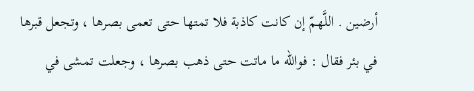أرضين . اللَّهمّ إن كانت كاذبة فلا تمتها حتى تعمى بصرها ، وتجعل قبرها في بئر فقال : فوالله ما ماتت حتى ذهب بصرها ، وجعلت تمشى في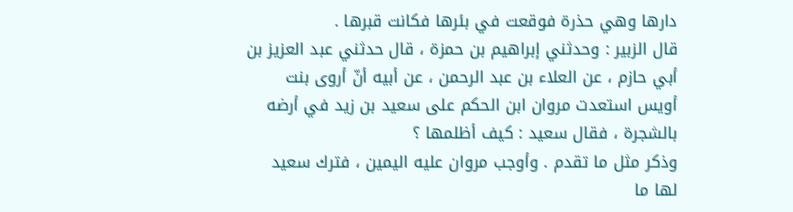دارها وهي حذرة فوقعت في بئرها فكانت قبرها .
قال الزبير : وحدثني إبراهيم بن حمزة ، قال حدثني عبد العزيز بن أبي حازم ، عن العلاء بن عبد الرحمن ، عن أبيه أنّ أروى بنت أويس استعدت مروان ابن الحكم على سعيد بن زيد في أرضه بالشجرة ، فقال سعيد : كيف أظلمها ؟
وذكر مثل ما تقدم . وأوجب مروان عليه اليمين ، فترك سعيد لها ما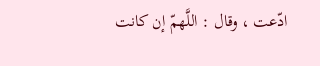ادّعت ، وقال : اللَّهمّ إن كانت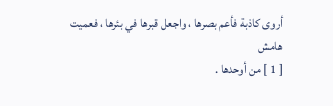أروى كاذبة فأعم بصرها ، واجعل قبرها في بئرها ، فعميت
هامش
[ 1 ] من أوحدها .